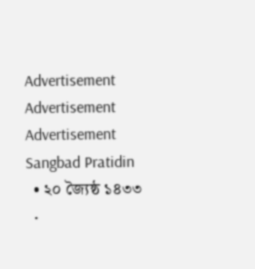Advertisement
Advertisement
Advertisement
Sangbad Pratidin
  • ২০ জ্যৈষ্ঠ ১৪৩৩
  •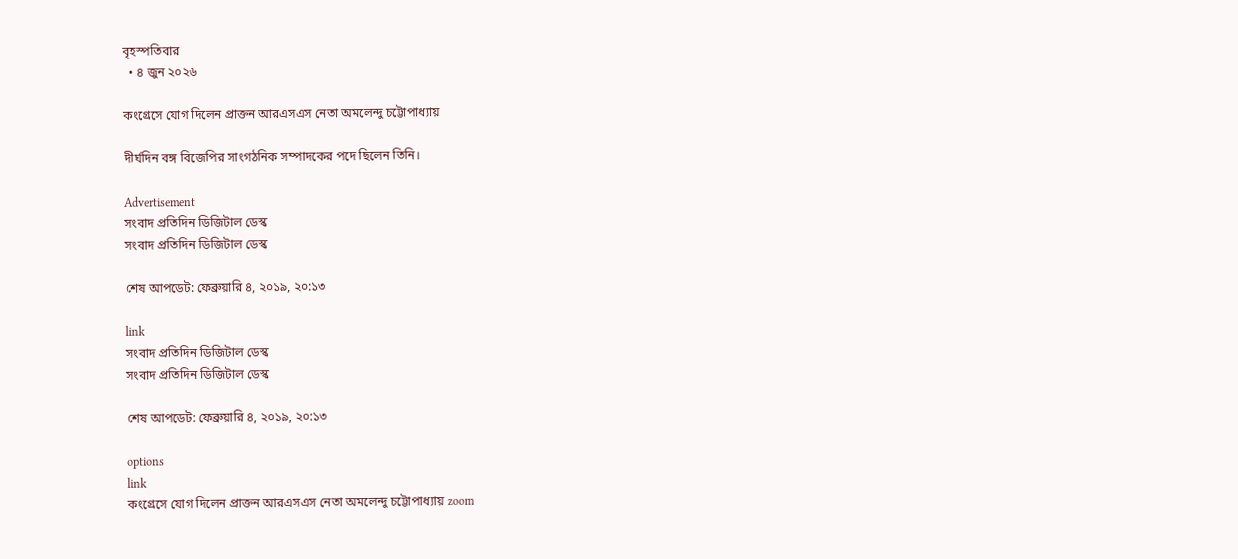বৃহস্পতিবার
  • ৪ জুন ২০২৬

কংগ্রেসে যোগ দিলেন প্রাক্তন আরএসএস নেতা অমলেন্দু চট্টোপাধ্যায়

দীর্ঘদিন বঙ্গ বিজেপির সাংগঠনিক সম্পাদকের পদে ছিলেন তিনি।

Advertisement
সংবাদ প্রতিদিন ডিজিটাল ডেস্ক
সংবাদ প্রতিদিন ডিজিটাল ডেস্ক

শেষ আপডেট: ফেব্রুয়ারি ৪, ২০১৯, ২০:১৩

link
সংবাদ প্রতিদিন ডিজিটাল ডেস্ক
সংবাদ প্রতিদিন ডিজিটাল ডেস্ক

শেষ আপডেট: ফেব্রুয়ারি ৪, ২০১৯, ২০:১৩

options
link
কংগ্রেসে যোগ দিলেন প্রাক্তন আরএসএস নেতা অমলেন্দু চট্টোপাধ্যায় zoom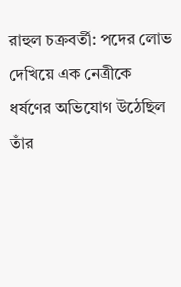রাহুল চক্রবর্তী: পদের লোভ দেখিয়ে এক নেত্রীকে ধর্ষণের অভিযোগ উঠেছিল তাঁর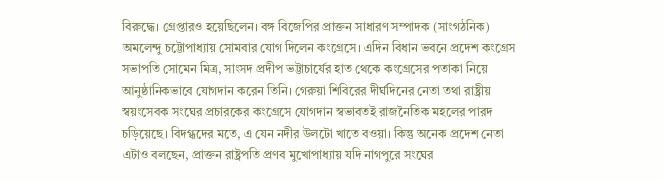বিরুদ্ধে। গ্রেপ্তারও হয়েছিলেন। বঙ্গ বিজেপির প্রাক্তন সাধারণ সম্পাদক (সাংগঠনিক) অমলেন্দু চট্টোপাধ্যায় সোমবার যোগ দিলেন কংগ্রেসে। এদিন বিধান ভবনে প্রদেশ কংগ্রেস সভাপতি সোমেন মিত্র, সাংসদ প্রদীপ ভট্টাচার্যের হাত থেকে কংগ্রেসের পতাকা নিয়ে আনুষ্ঠানিকভাবে যোগদান করেন তিনি। গেরুয়া শিবিরের দীর্ঘদিনের নেতা তথা রাষ্ট্রীয় স্বয়ংসেবক সংঘের প্রচারকের কংগ্রেসে যোগদান স্বভাবতই রাজনৈতিক মহলের পারদ চড়িয়েছে। বিদগ্ধদের মতে, এ যেন নদীর উলটো খাতে বওয়া। কিন্তু অনেক প্রদেশ নেতা এটাও বলছেন, প্রাক্তন রাষ্ট্রপতি প্রণব মুখোপাধ্যায় যদি নাগপুরে সংঘের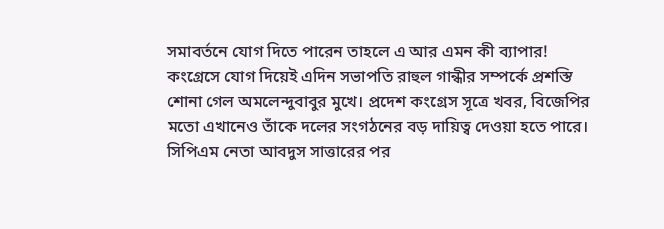সমাবর্তনে যোগ দিতে পারেন তাহলে এ আর এমন কী ব্যাপার! কংগ্রেসে যোগ দিয়েই এদিন সভাপতি রাহুল গান্ধীর সম্পর্কে প্রশস্তি শোনা গেল অমলেন্দুবাবুর মুখে। প্রদেশ কংগ্রেস সূত্রে খবর, বিজেপির মতো এখানেও তাঁকে দলের সংগঠনের বড় দায়িত্ব দেওয়া হতে পারে। সিপিএম নেতা আবদুস সাত্তারের পর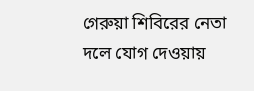গেরুয়া শিবিরের নেতা দলে যোগ দেওয়ায়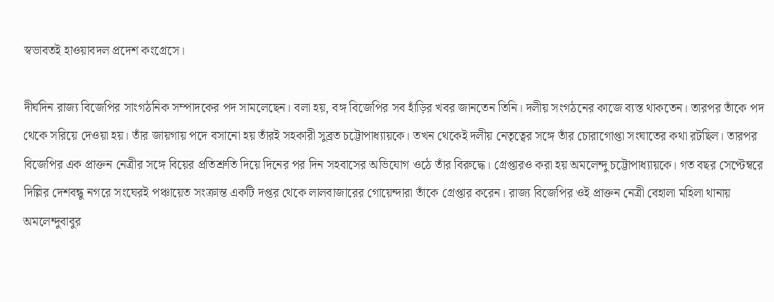স্বভাবতই হাওয়াবদল প্রদেশ কংগ্রেসে।

দীর্ঘদিন রাজ্য বিজেপির সাংগঠনিক সম্পাদকের পদ সামলেছেন। বলা হয়, বঙ্গ বিজেপির সব হাঁড়ির খবর জানতেন তিনি। দলীয় সংগঠনের কাজে ব্যস্ত থাকতেন। তারপর তাঁকে পদ থেকে সরিয়ে দেওয়া হয়। তাঁর জায়গায় পদে বসানো হয় তাঁরই সহকারী সুব্রত চট্টোপাধ্যায়কে। তখন থেকেই দলীয় নেতৃত্বের সঙ্গে তাঁর চোরাগোপ্তা সংঘাতের কথা রটছিল। তারপর বিজেপির এক প্রাক্তন নেত্রীর সঙ্গে বিয়ের প্রতিশ্রুতি দিয়ে দিনের পর দিন সহবাসের অভিযোগ ওঠে তাঁর বিরুদ্ধে। গ্রেপ্তারও করা হয় অমলেন্দু চট্টোপাধ্যায়কে। গত বছর সেপ্টেম্বরে দিল্লির দেশবন্ধু নগরে সংঘেরই পঞ্চায়েত সংক্রান্ত একটি দপ্তর থেকে লালবাজারের গোয়েন্দারা তাঁকে গ্রেপ্তার করেন। রাজ্য বিজেপির ওই প্রাক্তন নেত্রী বেহালা মহিলা থানায় অমলেন্দুবাবুর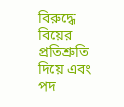বিরুদ্ধে বিয়ের প্রতিশ্রুতি দিয়ে এবং পদ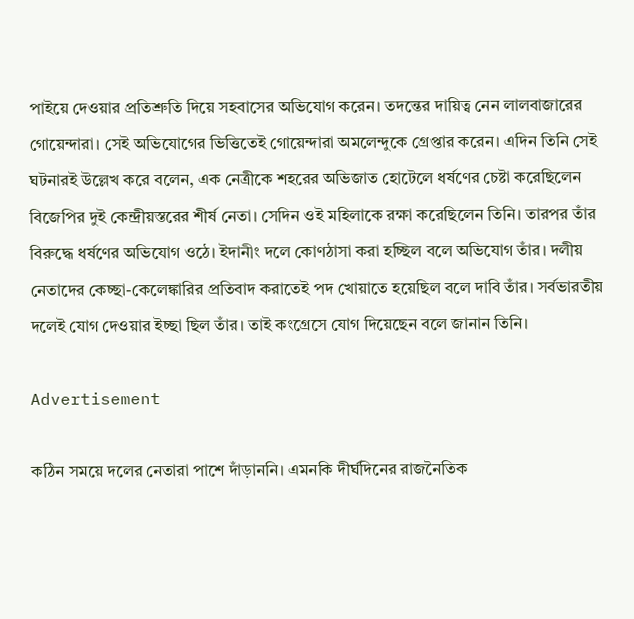পাইয়ে দেওয়ার প্রতিশ্রুতি দিয়ে সহবাসের অভিযোগ করেন। তদন্তের দায়িত্ব নেন লালবাজারের গোয়েন্দারা। সেই অভিযোগের ভিত্তিতেই গোয়েন্দারা অমলেন্দুকে গ্রেপ্তার করেন। এদিন তিনি সেই ঘটনারই উল্লেখ করে বলেন, এক নেত্রীকে শহরের অভিজাত হোটেলে ধর্ষণের চেষ্টা করেছিলেন বিজেপির দুই কেন্দ্রীয়স্তরের শীর্ষ নেতা। সেদিন ওই মহিলাকে রক্ষা করেছিলেন তিনি। তারপর তাঁর বিরুদ্ধে ধর্ষণের অভিযোগ ওঠে। ইদানীং দলে কোণঠাসা করা হচ্ছিল বলে অভিযোগ তাঁর। দলীয় নেতাদের কেচ্ছা-কেলেঙ্কারির প্রতিবাদ করাতেই পদ খোয়াতে হয়েছিল বলে দাবি তাঁর। সর্বভারতীয় দলেই যোগ দেওয়ার ইচ্ছা ছিল তাঁর। তাই কংগ্রেসে যোগ দিয়েছেন বলে জানান তিনি।

Advertisement

কঠিন সময়ে দলের নেতারা পাশে দাঁড়াননি। এমনকি দীর্ঘদিনের রাজনৈতিক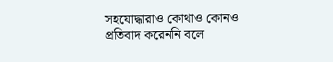সহযোদ্ধারাও কোথাও কোনও প্রতিবাদ করেননি বলে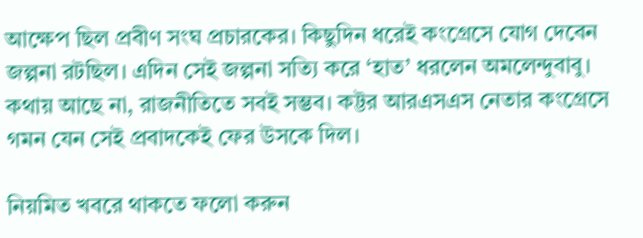আক্ষেপ ছিল প্রবীণ সংঘ প্রচারকের। কিছুদিন ধরেই কংগ্রেসে যোগ দেবেন জল্পনা রটছিল। এদিন সেই জল্পনা সত্যি করে ‘হাত’ ধরলেন অমলেন্দুবাবু। কথায় আছে না, রাজনীতিতে সবই সম্ভব। কট্টর আরএসএস নেতার কংগ্রেসে গমন যেন সেই প্রবাদকেই ফের উসকে দিল।

নিয়মিত খবরে থাকতে ফলো করুন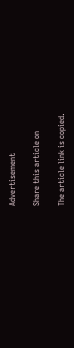Advertisement

Share this article on

The article link is copied.